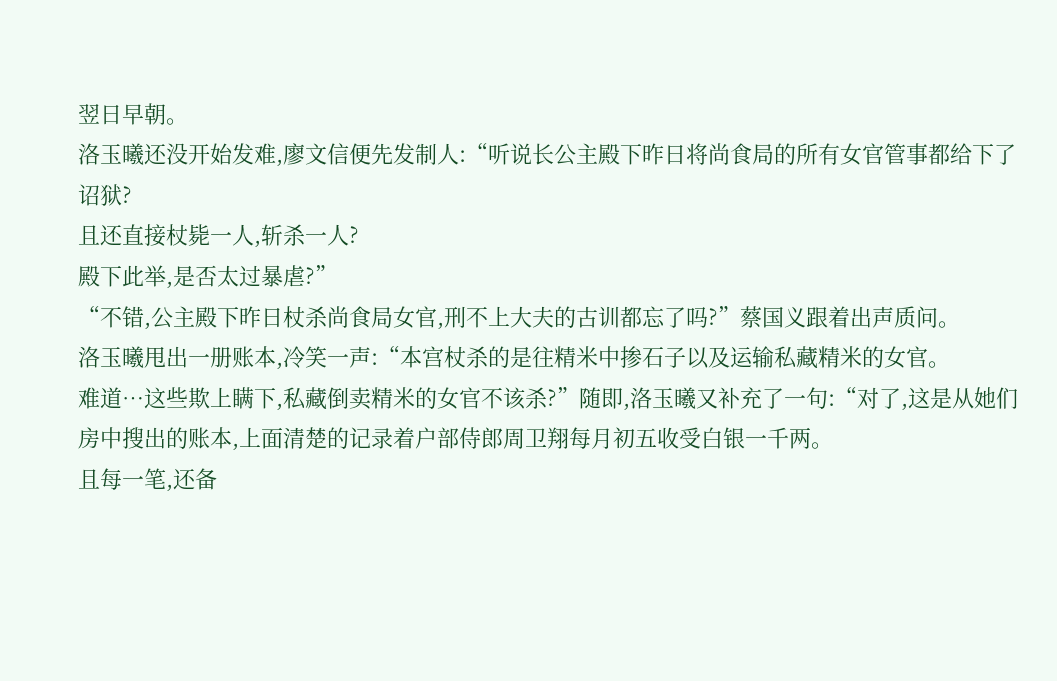翌日早朝。
洛玉曦还没开始发难,廖文信便先发制人:“听说长公主殿下昨日将尚食局的所有女官管事都给下了诏狱?
且还直接杖毙一人,斩杀一人?
殿下此举,是否太过暴虐?”
“不错,公主殿下昨日杖杀尚食局女官,刑不上大夫的古训都忘了吗?”蔡国义跟着出声质问。
洛玉曦甩出一册账本,冷笑一声:“本宫杖杀的是往精米中掺石子以及运输私藏精米的女官。
难道…这些欺上瞒下,私藏倒卖精米的女官不该杀?”随即,洛玉曦又补充了一句:“对了,这是从她们房中搜出的账本,上面清楚的记录着户部侍郎周卫翔每月初五收受白银一千两。
且每一笔,还备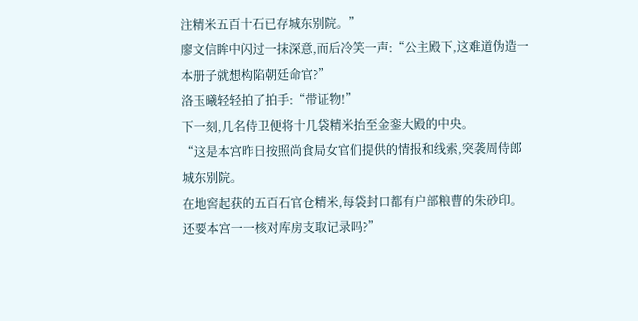注精米五百十石已存城东别院。”
廖文信眸中闪过一抹深意,而后冷笑一声:“公主殿下,这难道伪造一本册子就想构陷朝廷命官?”
洛玉曦轻轻拍了拍手:“带证物!”
下一刻,几名侍卫便将十几袋精米抬至金銮大殿的中央。
“这是本宫昨日按照尚食局女官们提供的情报和线索,突袭周侍郎城东别院。
在地窖起获的五百石官仓精米,每袋封口都有户部粮曹的朱砂印。
还要本宫一一核对库房支取记录吗?”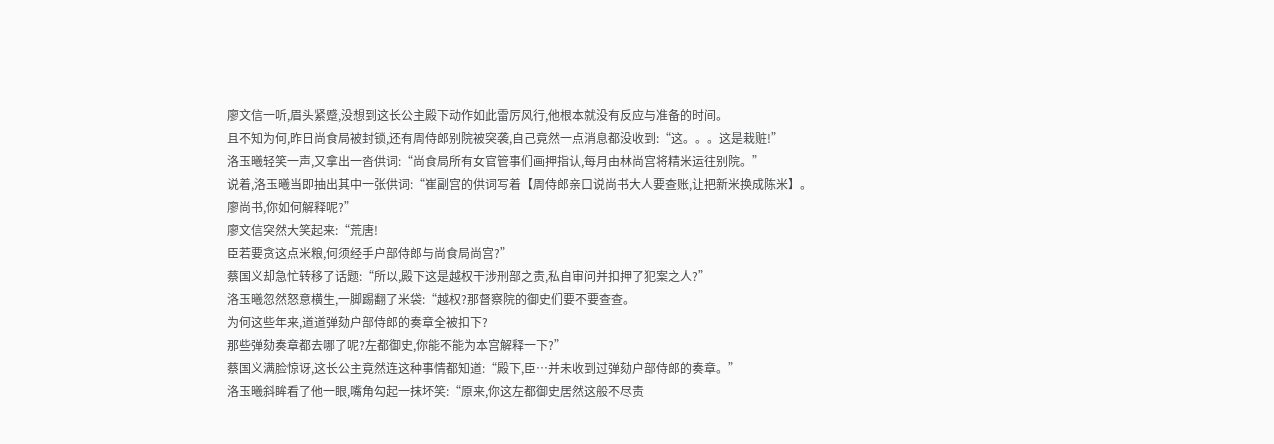廖文信一听,眉头紧蹙,没想到这长公主殿下动作如此雷厉风行,他根本就没有反应与准备的时间。
且不知为何,昨日尚食局被封锁,还有周侍郎别院被突袭,自己竟然一点消息都没收到:“这。。。这是栽赃!”
洛玉曦轻笑一声,又拿出一沓供词:“尚食局所有女官管事们画押指认,每月由林尚宫将精米运往别院。”
说着,洛玉曦当即抽出其中一张供词:“崔副宫的供词写着【周侍郎亲口说尚书大人要查账,让把新米换成陈米】。
廖尚书,你如何解释呢?”
廖文信突然大笑起来:“荒唐!
臣若要贪这点米粮,何须经手户部侍郎与尚食局尚宫?”
蔡国义却急忙转移了话题:“所以,殿下这是越权干涉刑部之责,私自审问并扣押了犯案之人?”
洛玉曦忽然怒意横生,一脚踢翻了米袋:“越权?那督察院的御史们要不要查查。
为何这些年来,道道弹劾户部侍郎的奏章全被扣下?
那些弹劾奏章都去哪了呢?左都御史,你能不能为本宫解释一下?”
蔡国义满脸惊讶,这长公主竟然连这种事情都知道:“殿下,臣…并未收到过弹劾户部侍郎的奏章。”
洛玉曦斜眸看了他一眼,嘴角勾起一抹坏笑:“原来,你这左都御史居然这般不尽责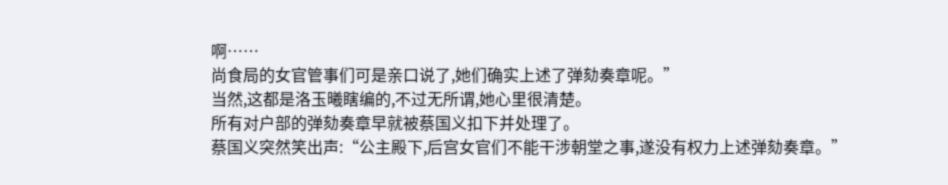啊……
尚食局的女官管事们可是亲口说了,她们确实上述了弹劾奏章呢。”
当然,这都是洛玉曦瞎编的,不过无所谓,她心里很清楚。
所有对户部的弹劾奏章早就被蔡国义扣下并处理了。
蔡国义突然笑出声:“公主殿下,后宫女官们不能干涉朝堂之事,遂没有权力上述弹劾奏章。”